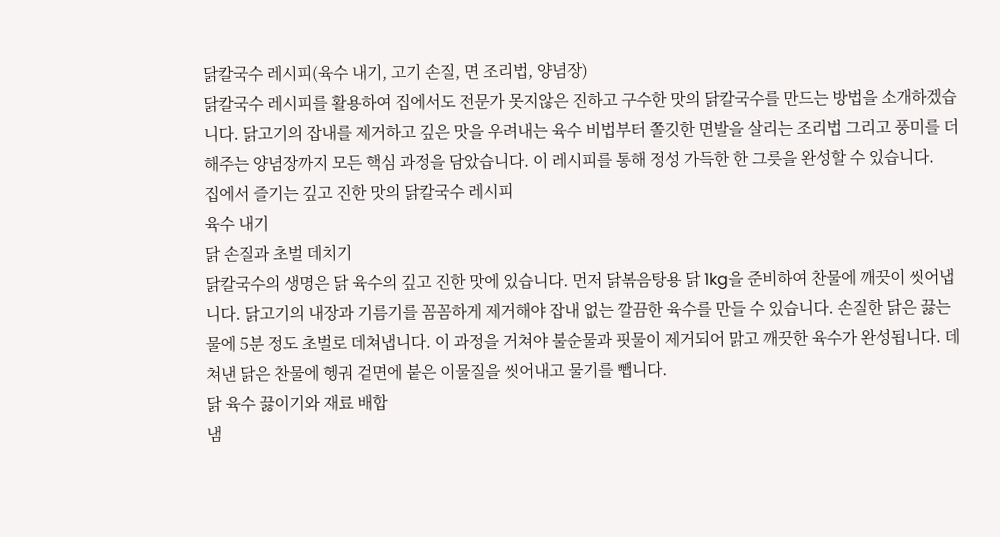닭칼국수 레시피(육수 내기, 고기 손질, 면 조리법, 양념장)
닭칼국수 레시피를 활용하여 집에서도 전문가 못지않은 진하고 구수한 맛의 닭칼국수를 만드는 방법을 소개하겠습니다. 닭고기의 잡내를 제거하고 깊은 맛을 우려내는 육수 비법부터 쫄깃한 면발을 살리는 조리법 그리고 풍미를 더해주는 양념장까지 모든 핵심 과정을 담았습니다. 이 레시피를 통해 정성 가득한 한 그릇을 완성할 수 있습니다.
집에서 즐기는 깊고 진한 맛의 닭칼국수 레시피
육수 내기
닭 손질과 초벌 데치기
닭칼국수의 생명은 닭 육수의 깊고 진한 맛에 있습니다. 먼저 닭볶음탕용 닭 1kg을 준비하여 찬물에 깨끗이 씻어냅니다. 닭고기의 내장과 기름기를 꼼꼼하게 제거해야 잡내 없는 깔끔한 육수를 만들 수 있습니다. 손질한 닭은 끓는 물에 5분 정도 초벌로 데쳐냅니다. 이 과정을 거쳐야 불순물과 핏물이 제거되어 맑고 깨끗한 육수가 완성됩니다. 데쳐낸 닭은 찬물에 헹궈 겉면에 붙은 이물질을 씻어내고 물기를 뺍니다.
닭 육수 끓이기와 재료 배합
냄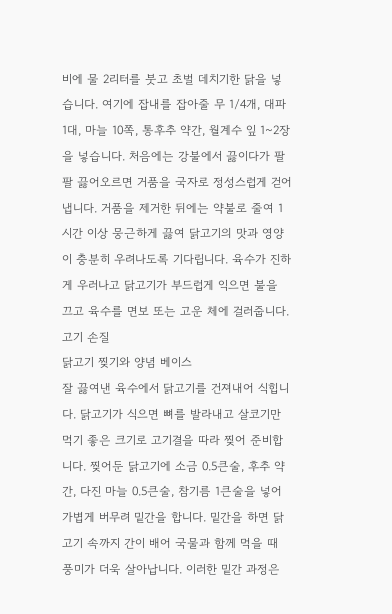비에 물 2리터를 붓고 초벌 데치기한 닭을 넣습니다. 여기에 잡내를 잡아줄 무 1/4개, 대파 1대, 마늘 10쪽, 통후추 약간, 월계수 잎 1~2장을 넣습니다. 처음에는 강불에서 끓이다가 팔팔 끓어오르면 거품을 국자로 정성스럽게 걷어냅니다. 거품을 제거한 뒤에는 약불로 줄여 1시간 이상 뭉근하게 끓여 닭고기의 맛과 영양이 충분히 우려나도록 기다립니다. 육수가 진하게 우러나고 닭고기가 부드럽게 익으면 불을 끄고 육수를 면보 또는 고운 체에 걸러줍니다.
고기 손질
닭고기 찢기와 양념 베이스
잘 끓여낸 육수에서 닭고기를 건져내어 식힙니다. 닭고기가 식으면 뼈를 발라내고 살코기만 먹기 좋은 크기로 고기결을 따라 찢어 준비합니다. 찢어둔 닭고기에 소금 0.5큰술, 후추 약간, 다진 마늘 0.5큰술, 참기름 1큰술을 넣어 가볍게 버무려 밑간을 합니다. 밑간을 하면 닭고기 속까지 간이 배어 국물과 함께 먹을 때 풍미가 더욱 살아납니다. 이러한 밑간 과정은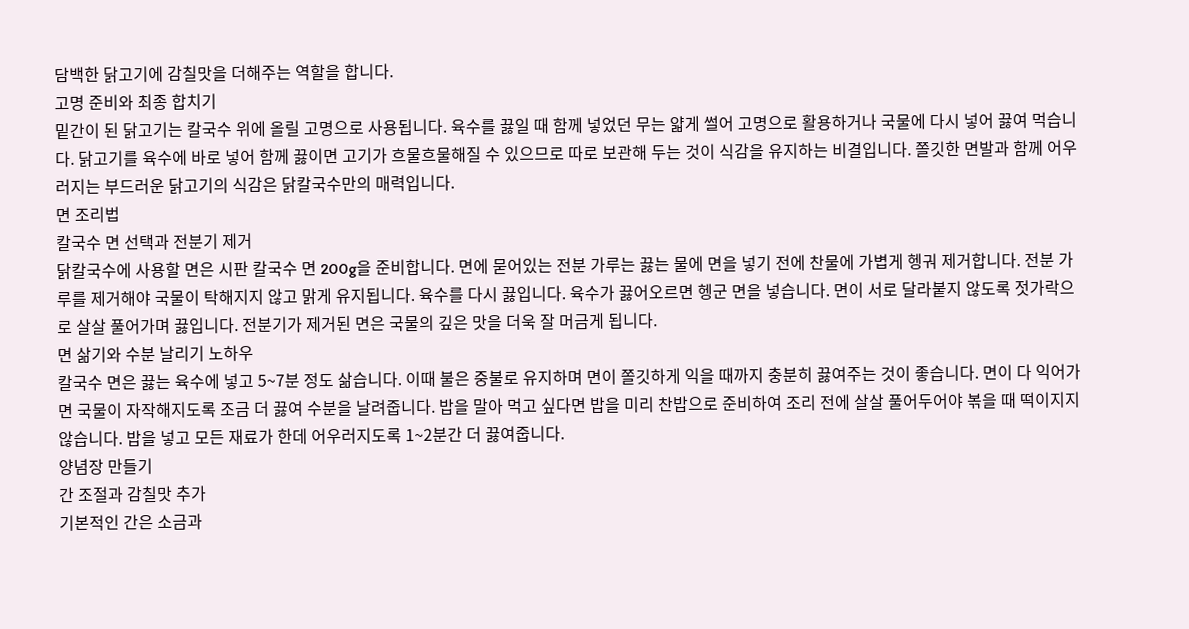담백한 닭고기에 감칠맛을 더해주는 역할을 합니다.
고명 준비와 최종 합치기
밑간이 된 닭고기는 칼국수 위에 올릴 고명으로 사용됩니다. 육수를 끓일 때 함께 넣었던 무는 얇게 썰어 고명으로 활용하거나 국물에 다시 넣어 끓여 먹습니다. 닭고기를 육수에 바로 넣어 함께 끓이면 고기가 흐물흐물해질 수 있으므로 따로 보관해 두는 것이 식감을 유지하는 비결입니다. 쫄깃한 면발과 함께 어우러지는 부드러운 닭고기의 식감은 닭칼국수만의 매력입니다.
면 조리법
칼국수 면 선택과 전분기 제거
닭칼국수에 사용할 면은 시판 칼국수 면 200g을 준비합니다. 면에 묻어있는 전분 가루는 끓는 물에 면을 넣기 전에 찬물에 가볍게 헹궈 제거합니다. 전분 가루를 제거해야 국물이 탁해지지 않고 맑게 유지됩니다. 육수를 다시 끓입니다. 육수가 끓어오르면 헹군 면을 넣습니다. 면이 서로 달라붙지 않도록 젓가락으로 살살 풀어가며 끓입니다. 전분기가 제거된 면은 국물의 깊은 맛을 더욱 잘 머금게 됩니다.
면 삶기와 수분 날리기 노하우
칼국수 면은 끓는 육수에 넣고 5~7분 정도 삶습니다. 이때 불은 중불로 유지하며 면이 쫄깃하게 익을 때까지 충분히 끓여주는 것이 좋습니다. 면이 다 익어가면 국물이 자작해지도록 조금 더 끓여 수분을 날려줍니다. 밥을 말아 먹고 싶다면 밥을 미리 찬밥으로 준비하여 조리 전에 살살 풀어두어야 볶을 때 떡이지지 않습니다. 밥을 넣고 모든 재료가 한데 어우러지도록 1~2분간 더 끓여줍니다.
양념장 만들기
간 조절과 감칠맛 추가
기본적인 간은 소금과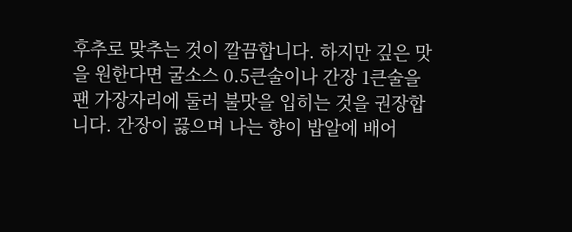후추로 맞추는 것이 깔끔합니다. 하지만 깊은 맛을 원한다면 굴소스 0.5큰술이나 간장 1큰술을 팬 가장자리에 둘러 불맛을 입히는 것을 권장합니다. 간장이 끓으며 나는 향이 밥알에 배어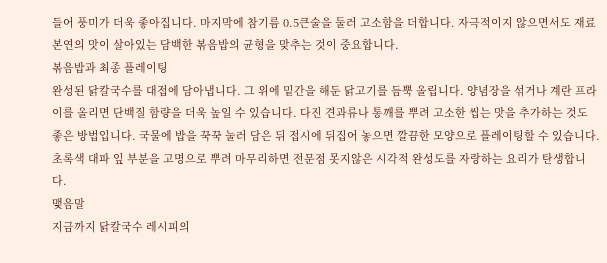들어 풍미가 더욱 좋아집니다. 마지막에 참기름 0.5큰술을 둘러 고소함을 더합니다. 자극적이지 않으면서도 재료 본연의 맛이 살아있는 담백한 볶음밥의 균형을 맞추는 것이 중요합니다.
볶음밥과 최종 플레이팅
완성된 닭칼국수를 대접에 담아냅니다. 그 위에 밑간을 해둔 닭고기를 듬뿍 올립니다. 양념장을 섞거나 계란 프라이를 올리면 단백질 함량을 더욱 높일 수 있습니다. 다진 견과류나 통깨를 뿌려 고소한 씹는 맛을 추가하는 것도 좋은 방법입니다. 국물에 밥을 꾹꾹 눌러 담은 뒤 접시에 뒤집어 놓으면 깔끔한 모양으로 플레이팅할 수 있습니다. 초록색 대파 잎 부분을 고명으로 뿌려 마무리하면 전문점 못지않은 시각적 완성도를 자랑하는 요리가 탄생합니다.
맺음말
지금까지 닭칼국수 레시피의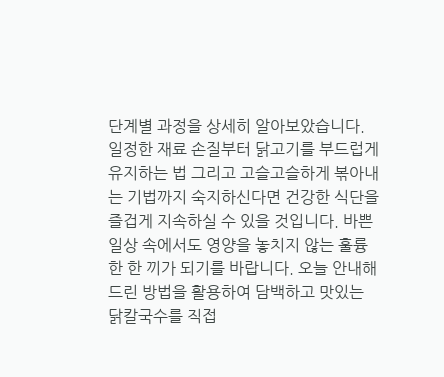단계별 과정을 상세히 알아보았습니다. 일정한 재료 손질부터 닭고기를 부드럽게 유지하는 법 그리고 고슬고슬하게 볶아내는 기법까지 숙지하신다면 건강한 식단을 즐겁게 지속하실 수 있을 것입니다. 바쁜 일상 속에서도 영양을 놓치지 않는 훌륭한 한 끼가 되기를 바랍니다. 오늘 안내해 드린 방법을 활용하여 담백하고 맛있는 닭칼국수를 직접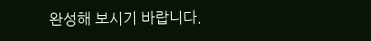완성해 보시기 바랍니다.